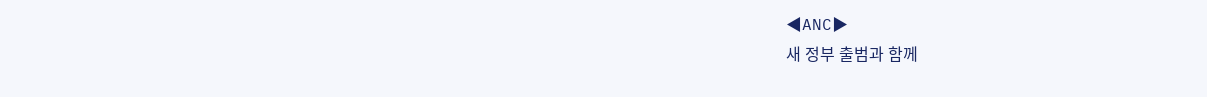◀ANC▶
새 정부 출범과 함께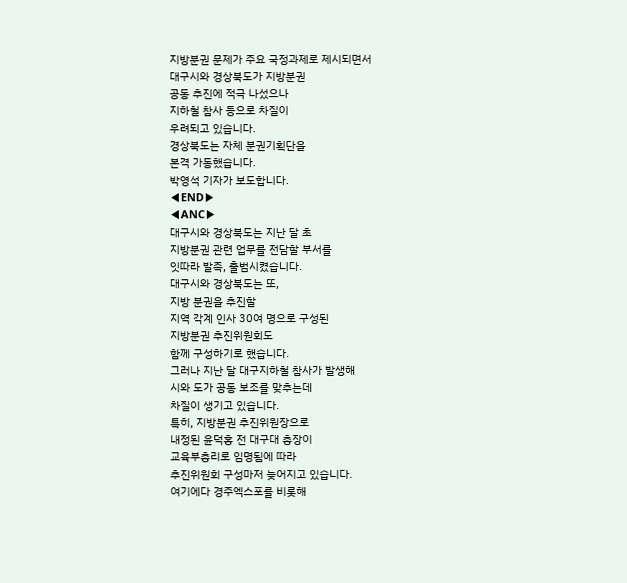지방분권 문제가 주요 국정과제로 제시되면서
대구시와 경상북도가 지방분권
공동 추진에 적극 나섰으나
지하철 참사 등으로 차질이
우려되고 있습니다.
경상북도는 자체 분권기획단을
본격 가동했습니다.
박영석 기자가 보도합니다.
◀END▶
◀ANC▶
대구시와 경상북도는 지난 달 초
지방분권 관련 업무를 전담할 부서를
잇따라 발족, 출범시켰습니다.
대구시와 경상북도는 또,
지방 분권을 추진할
지역 각계 인사 30여 명으로 구성된
지방분권 추진위원회도
함께 구성하기로 했습니다.
그러나 지난 달 대구지하철 참사가 발생해
시와 도가 공동 보조를 맞추는데
차질이 생기고 있습니다.
특히, 지방분권 추진위원장으로
내정된 윤덕홍 전 대구대 총장이
교육부총리로 임명됨에 따라
추진위원회 구성마저 늦어지고 있습니다.
여기에다 경주엑스포를 비롯해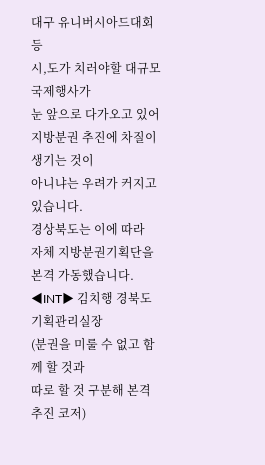대구 유니버시아드대회 등
시,도가 치러야할 대규모 국제행사가
눈 앞으로 다가오고 있어
지방분권 추진에 차질이 생기는 것이
아니냐는 우려가 커지고 있습니다.
경상북도는 이에 따라
자체 지방분권기획단을
본격 가동했습니다.
◀INT▶ 김치행 경북도 기획관리실장
(분권을 미룰 수 없고 함께 할 것과
따로 할 것 구분해 본격 추진 코저)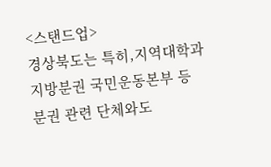<스탠드업>
경상북도는 특히,지역대학과
지방분권 국민운동본부 등
분권 관련 단체와도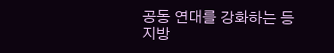공동 연대를 강화하는 등
지방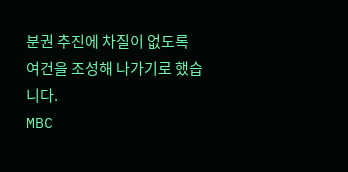분권 추진에 차질이 없도록
여건을 조성해 나가기로 했습니다.
MBC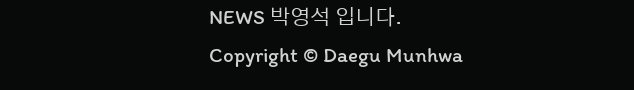NEWS 박영석 입니다.
Copyright © Daegu Munhwa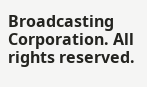Broadcasting Corporation. All rights reserved.